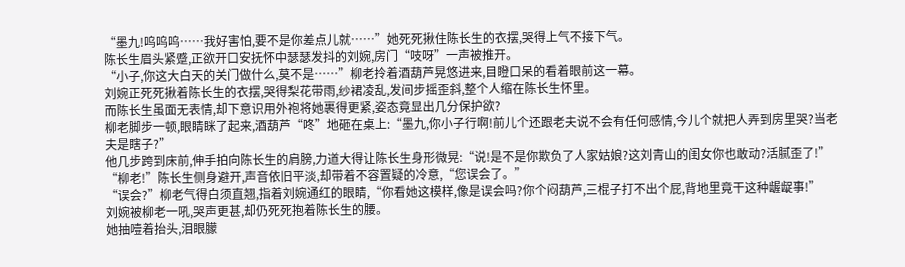“墨九!呜呜呜……我好害怕,要不是你差点儿就……”她死死揪住陈长生的衣摆,哭得上气不接下气。
陈长生眉头紧蹙,正欲开口安抚怀中瑟瑟发抖的刘婉,房门“吱呀”一声被推开。
“小子,你这大白天的关门做什么,莫不是……”柳老拎着酒葫芦晃悠进来,目瞪口呆的看着眼前这一幕。
刘婉正死死揪着陈长生的衣摆,哭得梨花带雨,纱裙凌乱,发间步摇歪斜,整个人缩在陈长生怀里。
而陈长生虽面无表情,却下意识用外袍将她裹得更紧,姿态竟显出几分保护欲?
柳老脚步一顿,眼睛眯了起来,酒葫芦“咚”地砸在桌上:“墨九,你小子行啊!前儿个还跟老夫说不会有任何感情,今儿个就把人弄到房里哭?当老夫是瞎子?”
他几步跨到床前,伸手拍向陈长生的肩膀,力道大得让陈长生身形微晃:“说!是不是你欺负了人家姑娘?这刘青山的闺女你也敢动?活腻歪了!”
“柳老!”陈长生侧身避开,声音依旧平淡,却带着不容置疑的冷意,“您误会了。”
“误会?”柳老气得白须直翘,指着刘婉通红的眼睛,“你看她这模样,像是误会吗?你个闷葫芦,三棍子打不出个屁,背地里竟干这种龌龊事!”
刘婉被柳老一吼,哭声更甚,却仍死死抱着陈长生的腰。
她抽噎着抬头,泪眼朦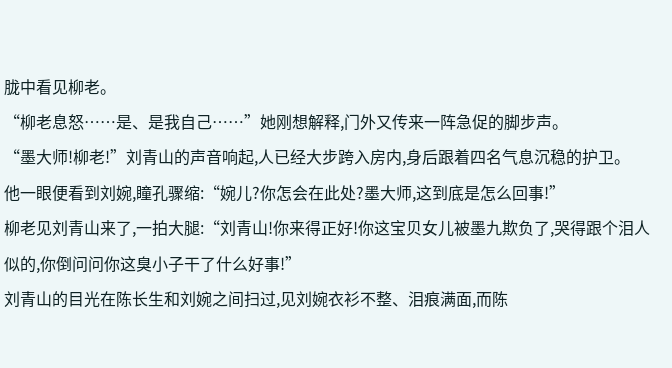胧中看见柳老。
“柳老息怒……是、是我自己……”她刚想解释,门外又传来一阵急促的脚步声。
“墨大师!柳老!”刘青山的声音响起,人已经大步跨入房内,身后跟着四名气息沉稳的护卫。
他一眼便看到刘婉,瞳孔骤缩:“婉儿?你怎会在此处?墨大师,这到底是怎么回事!”
柳老见刘青山来了,一拍大腿:“刘青山!你来得正好!你这宝贝女儿被墨九欺负了,哭得跟个泪人似的,你倒问问你这臭小子干了什么好事!”
刘青山的目光在陈长生和刘婉之间扫过,见刘婉衣衫不整、泪痕满面,而陈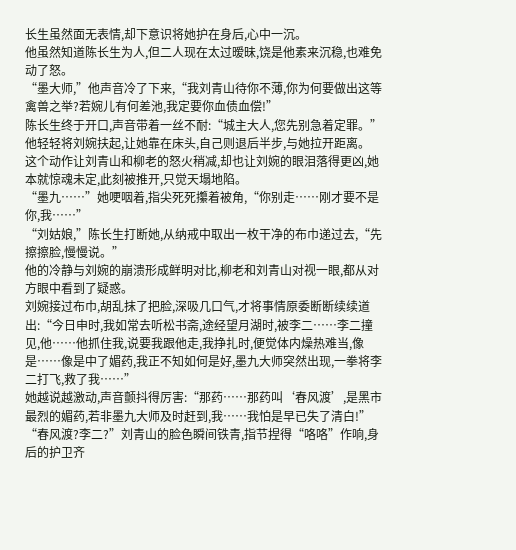长生虽然面无表情,却下意识将她护在身后,心中一沉。
他虽然知道陈长生为人,但二人现在太过暧昧,饶是他素来沉稳,也难免动了怒。
“墨大师,”他声音冷了下来,“我刘青山待你不薄,你为何要做出这等禽兽之举?若婉儿有何差池,我定要你血债血偿!”
陈长生终于开口,声音带着一丝不耐:“城主大人,您先别急着定罪。”
他轻轻将刘婉扶起,让她靠在床头,自己则退后半步,与她拉开距离。
这个动作让刘青山和柳老的怒火稍减,却也让刘婉的眼泪落得更凶,她本就惊魂未定,此刻被推开,只觉天塌地陷。
“墨九……”她哽咽着,指尖死死攥着被角,“你别走……刚才要不是你,我……”
“刘姑娘,”陈长生打断她,从纳戒中取出一枚干净的布巾递过去,“先擦擦脸,慢慢说。”
他的冷静与刘婉的崩溃形成鲜明对比,柳老和刘青山对视一眼,都从对方眼中看到了疑惑。
刘婉接过布巾,胡乱抹了把脸,深吸几口气,才将事情原委断断续续道出:“今日申时,我如常去听松书斋,途经望月湖时,被李二……李二撞见,他……他抓住我,说要我跟他走,我挣扎时,便觉体内燥热难当,像是……像是中了媚药,我正不知如何是好,墨九大师突然出现,一拳将李二打飞,救了我……”
她越说越激动,声音颤抖得厉害:“那药……那药叫‘春风渡’,是黑市最烈的媚药,若非墨九大师及时赶到,我……我怕是早已失了清白!”
“春风渡?李二?”刘青山的脸色瞬间铁青,指节捏得“咯咯”作响,身后的护卫齐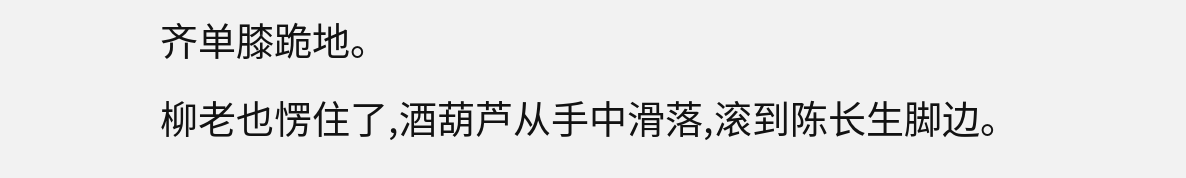齐单膝跪地。
柳老也愣住了,酒葫芦从手中滑落,滚到陈长生脚边。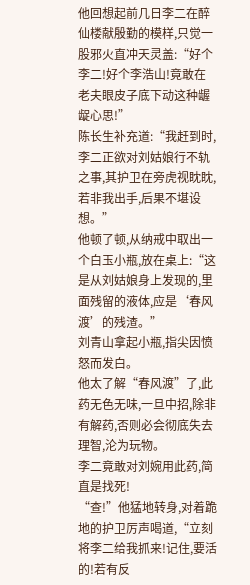他回想起前几日李二在醉仙楼献殷勤的模样,只觉一股邪火直冲天灵盖:“好个李二!好个李浩山!竟敢在老夫眼皮子底下动这种龌龊心思!”
陈长生补充道:“我赶到时,李二正欲对刘姑娘行不轨之事,其护卫在旁虎视眈眈,若非我出手,后果不堪设想。”
他顿了顿,从纳戒中取出一个白玉小瓶,放在桌上:“这是从刘姑娘身上发现的,里面残留的液体,应是‘春风渡’的残渣。”
刘青山拿起小瓶,指尖因愤怒而发白。
他太了解“春风渡”了,此药无色无味,一旦中招,除非有解药,否则必会彻底失去理智,沦为玩物。
李二竟敢对刘婉用此药,简直是找死!
“查!”他猛地转身,对着跪地的护卫厉声喝道,“立刻将李二给我抓来!记住,要活的!若有反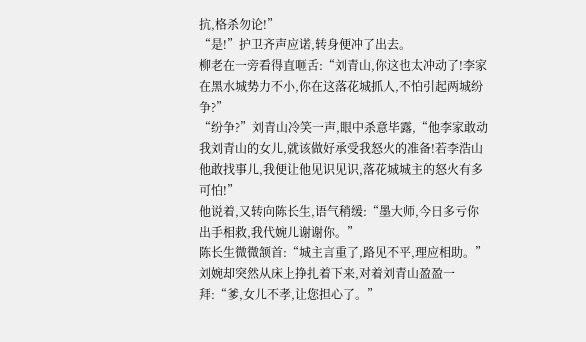抗,格杀勿论!”
“是!”护卫齐声应诺,转身便冲了出去。
柳老在一旁看得直咂舌:“刘青山,你这也太冲动了!李家在黑水城势力不小,你在这落花城抓人,不怕引起两城纷争?”
“纷争?”刘青山冷笑一声,眼中杀意毕露,“他李家敢动我刘青山的女儿,就该做好承受我怒火的准备!若李浩山他敢找事儿,我便让他见识见识,落花城城主的怒火有多可怕!”
他说着,又转向陈长生,语气稍缓:“墨大师,今日多亏你出手相救,我代婉儿谢谢你。”
陈长生微微颔首:“城主言重了,路见不平,理应相助。”
刘婉却突然从床上挣扎着下来,对着刘青山盈盈一拜:“爹,女儿不孝,让您担心了。”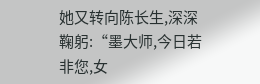她又转向陈长生,深深鞠躬:“墨大师,今日若非您,女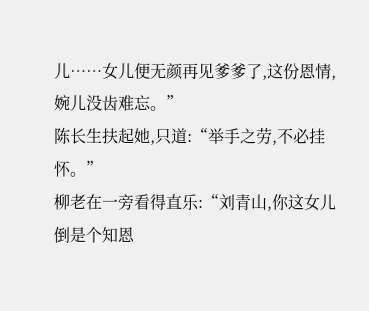儿……女儿便无颜再见爹爹了,这份恩情,婉儿没齿难忘。”
陈长生扶起她,只道:“举手之劳,不必挂怀。”
柳老在一旁看得直乐:“刘青山,你这女儿倒是个知恩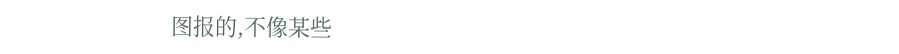图报的,不像某些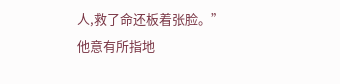人,救了命还板着张脸。”
他意有所指地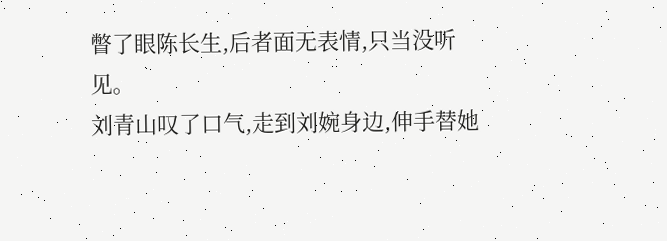瞥了眼陈长生,后者面无表情,只当没听见。
刘青山叹了口气,走到刘婉身边,伸手替她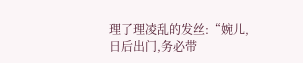理了理凌乱的发丝:“婉儿,日后出门,务必带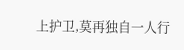上护卫,莫再独自一人行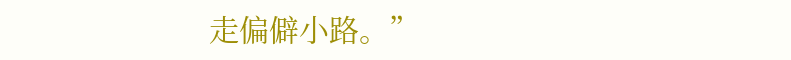走偏僻小路。”